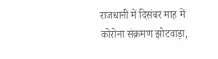राजधानी में दिसंबर माह में कोरोना संक्रमण झोटवाड़ा,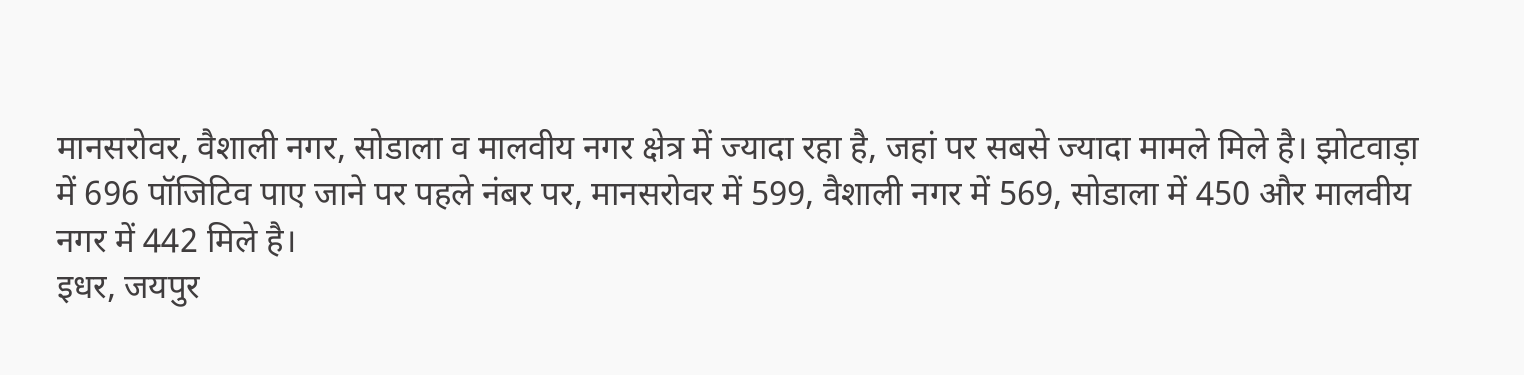मानसरोवर, वैशाली नगर, सोडाला व मालवीय नगर क्षेत्र में ज्यादा रहा है, जहां पर सबसे ज्यादा मामले मिले है। झोटवाड़ा में 696 पॉजिटिव पाए जाने पर पहले नंबर पर, मानसरोवर में 599, वैशाली नगर में 569, सोडाला में 450 और मालवीय नगर में 442 मिले है।
इधर, जयपुर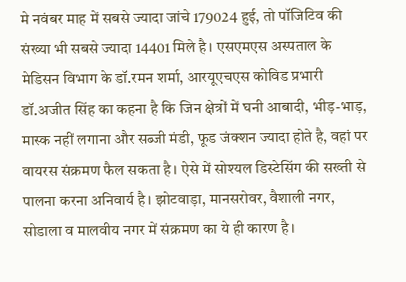मे नवंबर माह में सबसे ज्यादा जांचे 179024 हुई, तो पॉजिटिव की संख्या भी सबसे ज्यादा 14401 मिले है। एसएमएस अस्पताल के मेडिसन विभाग के डॉ.रमन शर्मा, आरयूएचएस कोविड प्रभारी डॉ.अजीत सिंह का कहना है कि जिन क्षेत्रों में घनी आबादी, भीड़-भाड़, मास्क नहीं लगाना और सब्जी मंडी, फूड जंक्शन ज्यादा होते है, वहां पर वायरस संक्रमण फैल सकता है। ऐसे में सोश्यल डिस्टेसिंग की सख्ती से पालना करना अनिवार्य है। झोटवाड़ा, मानसरोवर, वैशाली नगर, सोडाला व मालवीय नगर में संक्रमण का ये ही कारण है।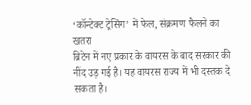‘कॉन्टेक्ट ट्रेसिंग’ में फेल, संक्रमण फैलने का खतरा
ब्रिटेन में नए प्रकार के वायरस के बाद सरकार की नींद उड़ गई है। यह वायरस राज्य में भी दस्तक दे सकता है।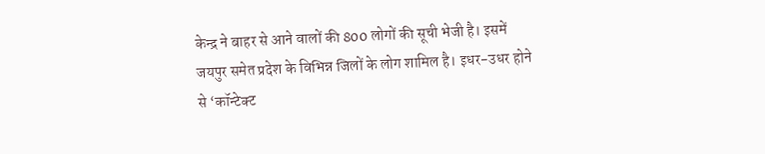केन्द्र ने बाहर से आने वालों की 800 लोगों की सूची भेजी है। इसमें जयपुर समेत प्रदेश के विभिन्न जिलों के लोग शामिल है। इधर-उधर होने से ‘कॉन्टेक्ट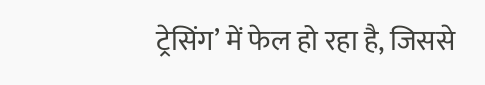ट्रेसिंग’ में फेल हो रहा है, जिससे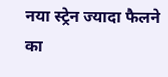नया स्ट्रेन ज्यादा फैलने का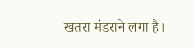खतरा मंडराने लगा है।